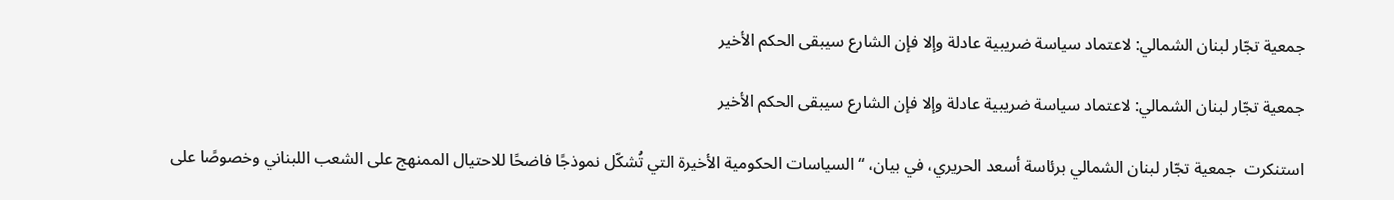جمعية تجّار لبنان الشمالي: لاعتماد سياسة ضريبية عادلة وإلا فإن الشارع سيبقى الحكم الأخير

جمعية تجّار لبنان الشمالي: لاعتماد سياسة ضريبية عادلة وإلا فإن الشارع سيبقى الحكم الأخير

استنكرت  جمعية تجّار لبنان الشمالي برئاسة أسعد الحريري، في بيان، “السياسات الحكومية الأخيرة التي تُشكّل نموذجًا فاضحًا للاحتيال الممنهج على الشعب اللبناني وخصوصًا على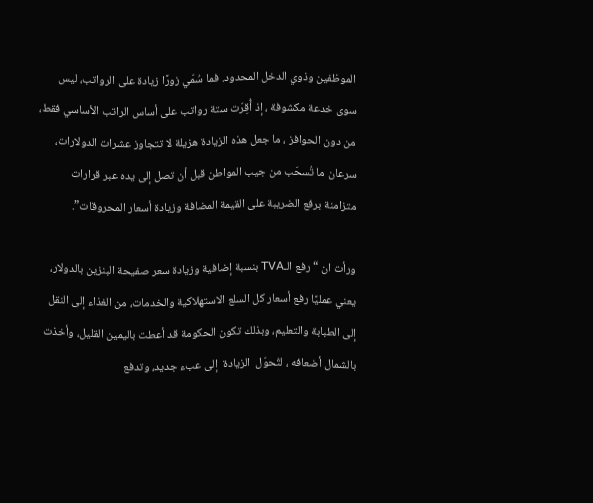الموظفين وذوي الدخل المحدود. فما سُمّي زورًا زيادة على الرواتب، ليس سوى خدعة مكشوفة ، إذ أُقِرّت ستة رواتب على أساس الراتب الأساسي فقط، من دون الحوافز ، ما جعل هذه الزيادة هزيلة لا تتجاوز عشرات الدولارات،  سرعان ما تُسحَب من جيب المواطن قبل أن تصل إلى يده عبر قرارات متزامنة برفع الضريبة على القيمة المضافة وزيادة أسعار المحروقات”.

ورأت ان “رفع الـTVA بنسبة إضافية وزيادة سعر صفيحة البنزين بالدولار، يعني عمليًا رفع أسعار كل السلع الاستهلاكية والخدمات، من الغذاء إلى النقل إلى الطبابة والتعليم، وبذلك تكون الحكومة قد أعطت باليمين القليل، وأخذت بالشمال أضعافه ، لتُحوّل  الزيادة  إلى عبء جديد، وتدفع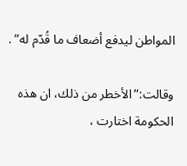المواطن ليدفع أضعاف ما قُدّم له” .

وقالت:”الأخطر من ذلك، ان هذه الحكومة اختارت ،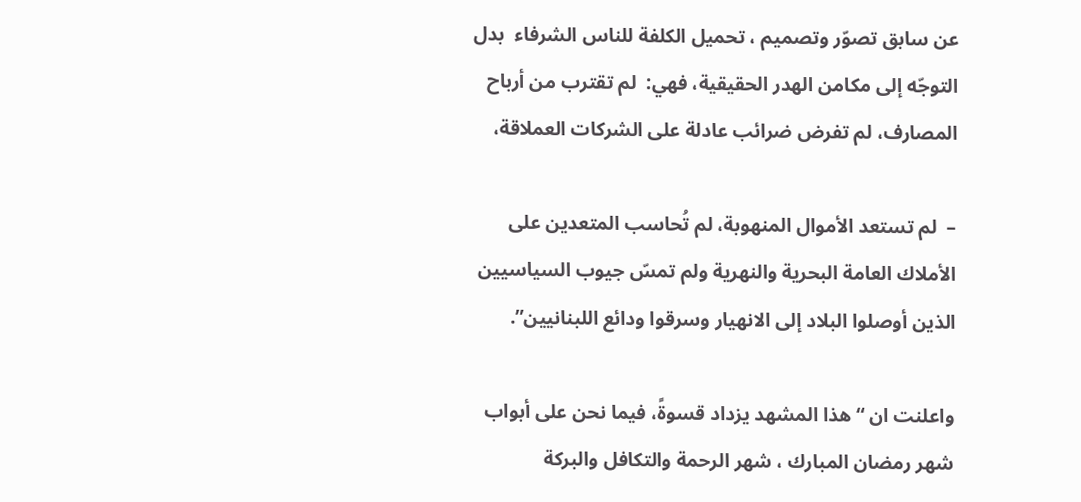عن سابق تصوّر وتصميم ، تحميل الكلفة للناس الشرفاء  بدل التوجّه إلى مكامن الهدر الحقيقية، فهي:  لم تقترب من أرباح المصارف، لم تفرض ضرائب عادلة على الشركات العملاقة،

–  لم تستعد الأموال المنهوبة، لم تُحاسب المتعدين على الأملاك العامة البحرية والنهرية ولم تمسّ جيوب السياسيين الذين أوصلوا البلاد إلى الانهيار وسرقوا ودائع اللبنانيين”.

واعلنت ان “هذا المشهد يزداد قسوةً، فيما نحن على أبواب شهر رمضان المبارك ، شهر الرحمة والتكافل والبركة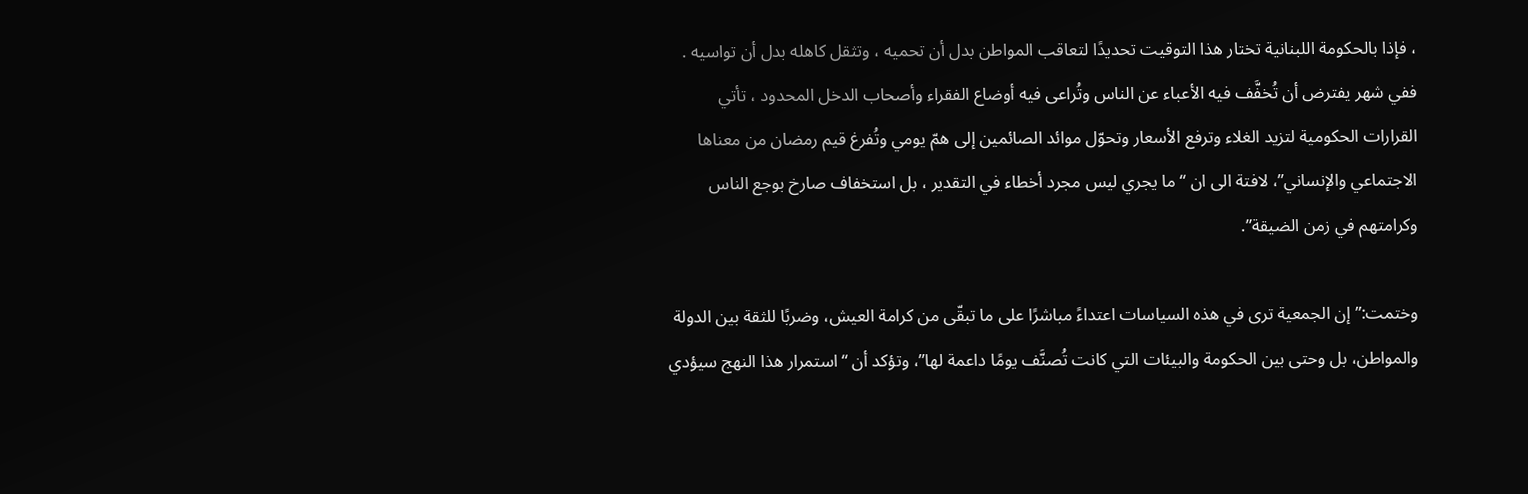، فإذا بالحكومة اللبنانية تختار هذا التوقيت تحديدًا لتعاقب المواطن بدل أن تحميه ، وتثقل كاهله بدل أن تواسيه . ففي شهر يفترض أن تُخفَّف فيه الأعباء عن الناس وتُراعى فيه أوضاع الفقراء وأصحاب الدخل المحدود ، تأتي القرارات الحكومية لتزيد الغلاء وترفع الأسعار وتحوّل موائد الصائمين إلى همّ يومي وتُفرغ قيم رمضان من معناها الاجتماعي والإنساني”، لافتة الى ان “ما يجري ليس مجرد أخطاء في التقدير ، بل استخفاف صارخ بوجع الناس وكرامتهم في زمن الضيقة”.

وختمت:”إن الجمعية ترى في هذه السياسات اعتداءً مباشرًا على ما تبقّى من كرامة العيش، وضربًا للثقة بين الدولة والمواطن، بل وحتى بين الحكومة والبيئات التي كانت تُصنَّف يومًا داعمة لها”، وتؤكد أن “استمرار هذا النهج سيؤدي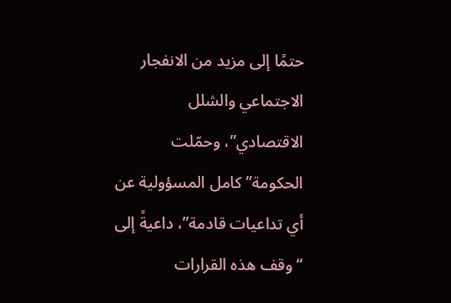حتمًا إلى مزيد من الانفجار الاجتماعي والشلل الاقتصادي”، وحمّلت الحكومة” كامل المسؤولية عن أي تداعيات قادمة”، داعيةً إلى “وقف هذه القرارات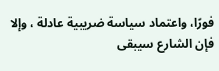فورًا، واعتماد سياسة ضريبية عادلة ، وإلا فإن الشارع سيبقى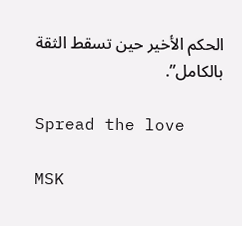الحكم الأخير حين تسقط الثقة بالكامل”.

Spread the love

MSK